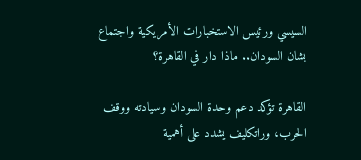السيسي ورئيس الاستخبارات الأمريكية واجتماع بشان السودان.. ماذا دار في القاهرة؟

القاهرة تؤكد دعم وحدة السودان وسيادته ووقف الحرب، وراتكليف يشدد على أهمية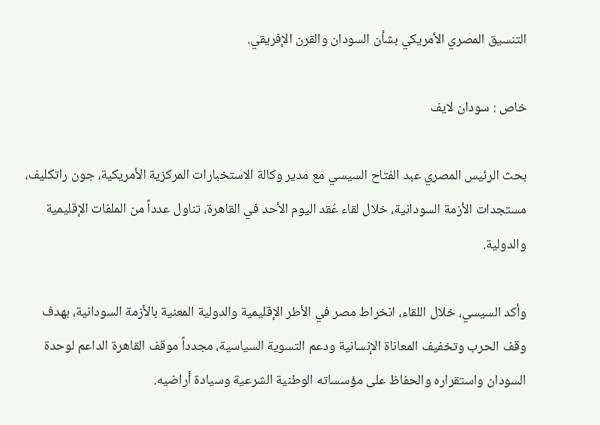التنسيق المصري الأمريكي بشأن السودان والقرن الإفريقي.

خاص : سودان لايف

بحث الرئيس المصري عبد الفتاح السيسي مع مدير وكالة الاستخبارات المركزية الأمريكية، جون راتكليف، مستجدات الأزمة السودانية، خلال لقاء عُقد اليوم الأحد في القاهرة، تناول عدداً من الملفات الإقليمية والدولية.

وأكد السيسي، خلال اللقاء، انخراط مصر في الأطر الإقليمية والدولية المعنية بالأزمة السودانية، بهدف وقف الحرب وتخفيف المعاناة الإنسانية ودعم التسوية السياسية، مجدداً موقف القاهرة الداعم لوحدة السودان واستقراره والحفاظ على مؤسساته الوطنية الشرعية وسيادة أراضيه.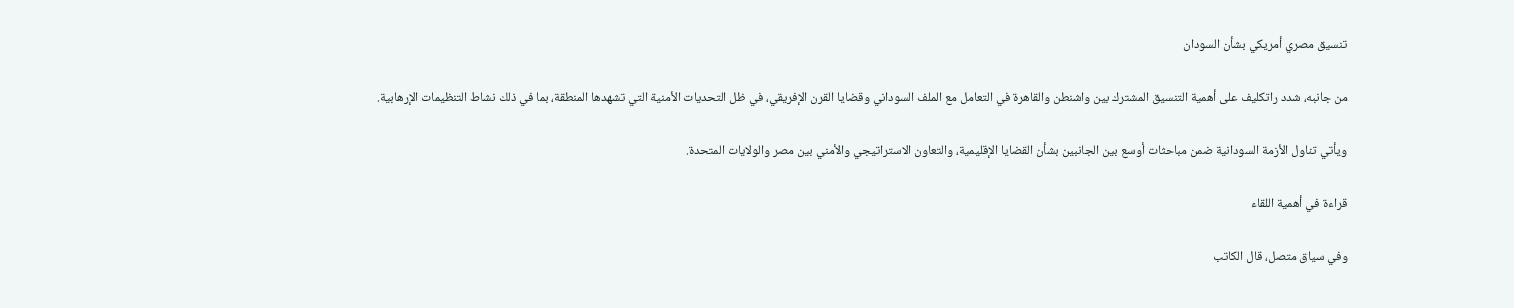تنسيق مصري أمريكي بشأن السودان

من جانبه، شدد راتكليف على أهمية التنسيق المشترك بين واشنطن والقاهرة في التعامل مع الملف السوداني وقضايا القرن الإفريقي، في ظل التحديات الأمنية التي تشهدها المنطقة، بما في ذلك نشاط التنظيمات الإرهابية.

ويأتي تناول الأزمة السودانية ضمن مباحثات أوسع بين الجانبين بشأن القضايا الإقليمية، والتعاون الاستراتيجي والأمني بين مصر والولايات المتحدة.

قراءة في أهمية اللقاء

وفي سياق متصل، قال الكاتب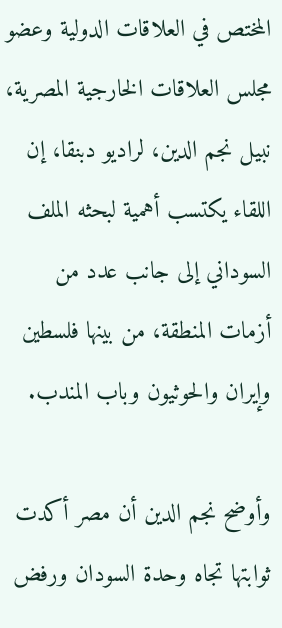المختص في العلاقات الدولية وعضو مجلس العلاقات الخارجية المصرية، نبيل نجم الدين، لراديو دبنقا، إن اللقاء يكتسب أهمية لبحثه الملف السوداني إلى جانب عدد من أزمات المنطقة، من بينها فلسطين وإيران والحوثيون وباب المندب.

وأوضح نجم الدين أن مصر أكدت ثوابتها تجاه وحدة السودان ورفض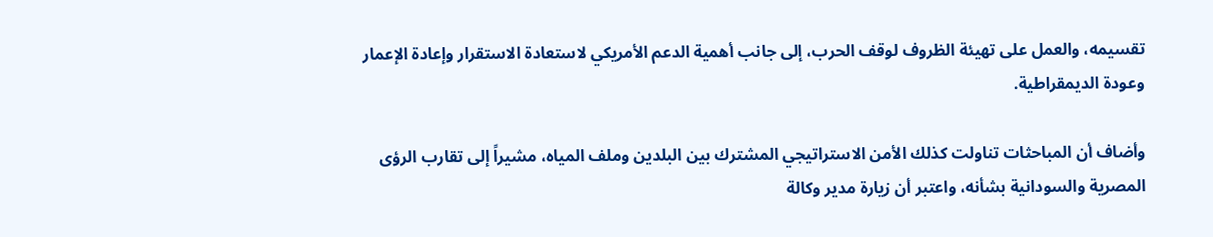تقسيمه، والعمل على تهيئة الظروف لوقف الحرب، إلى جانب أهمية الدعم الأمريكي لاستعادة الاستقرار وإعادة الإعمار وعودة الديمقراطية.

وأضاف أن المباحثات تناولت كذلك الأمن الاستراتيجي المشترك بين البلدين وملف المياه، مشيراً إلى تقارب الرؤى المصرية والسودانية بشأنه، واعتبر أن زيارة مدير وكالة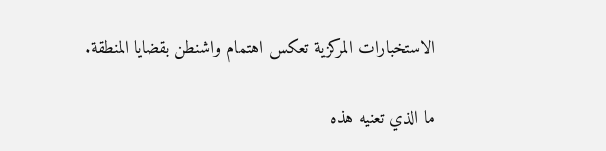الاستخبارات المركزية تعكس اهتمام واشنطن بقضايا المنطقة.

ما الذي تعنيه هذه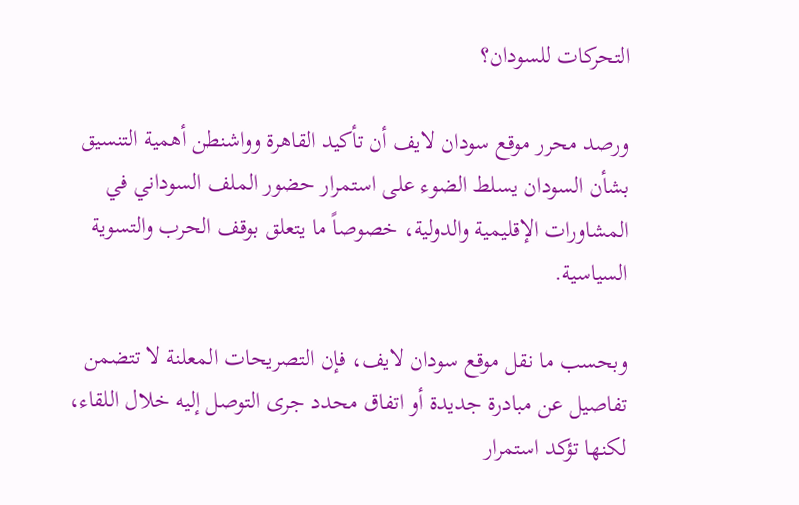التحركات للسودان؟

ورصد محرر موقع سودان لايف أن تأكيد القاهرة وواشنطن أهمية التنسيق بشأن السودان يسلط الضوء على استمرار حضور الملف السوداني في المشاورات الإقليمية والدولية، خصوصاً ما يتعلق بوقف الحرب والتسوية السياسية.

وبحسب ما نقل موقع سودان لايف، فإن التصريحات المعلنة لا تتضمن تفاصيل عن مبادرة جديدة أو اتفاق محدد جرى التوصل إليه خلال اللقاء، لكنها تؤكد استمرار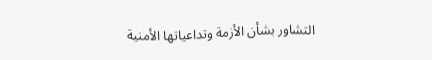التشاور بشأن الأزمة وتداعياتها الأمنية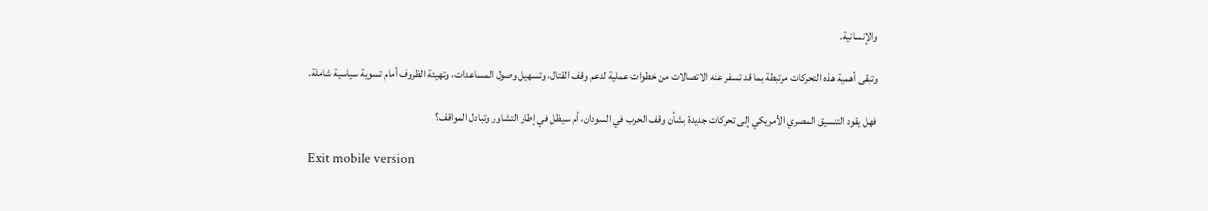والإنسانية.

وتبقى أهمية هذه التحركات مرتبطة بما قد تسفر عنه الاتصالات من خطوات عملية لدعم وقف القتال، وتسهيل وصول المساعدات، وتهيئة الظروف أمام تسوية سياسية شاملة.

فهل يقود التنسيق المصري الأمريكي إلى تحركات جديدة بشأن وقف الحرب في السودان، أم سيظل في إطار التشاور وتبادل المواقف؟

Exit mobile version